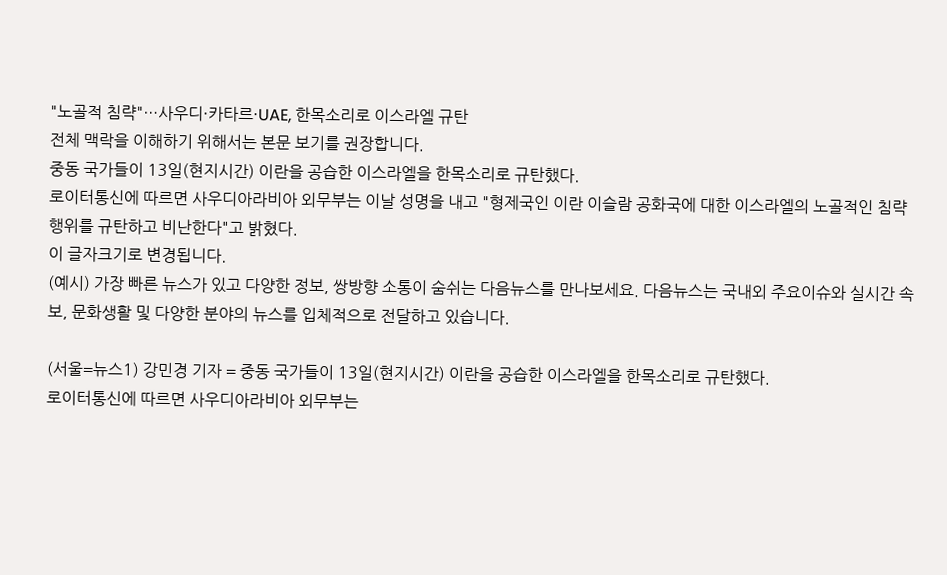"노골적 침략"…사우디·카타르·UAE, 한목소리로 이스라엘 규탄
전체 맥락을 이해하기 위해서는 본문 보기를 권장합니다.
중동 국가들이 13일(현지시간) 이란을 공습한 이스라엘을 한목소리로 규탄했다.
로이터통신에 따르면 사우디아라비아 외무부는 이날 성명을 내고 "형제국인 이란 이슬람 공화국에 대한 이스라엘의 노골적인 침략 행위를 규탄하고 비난한다"고 밝혔다.
이 글자크기로 변경됩니다.
(예시) 가장 빠른 뉴스가 있고 다양한 정보, 쌍방향 소통이 숨쉬는 다음뉴스를 만나보세요. 다음뉴스는 국내외 주요이슈와 실시간 속보, 문화생활 및 다양한 분야의 뉴스를 입체적으로 전달하고 있습니다.

(서울=뉴스1) 강민경 기자 = 중동 국가들이 13일(현지시간) 이란을 공습한 이스라엘을 한목소리로 규탄했다.
로이터통신에 따르면 사우디아라비아 외무부는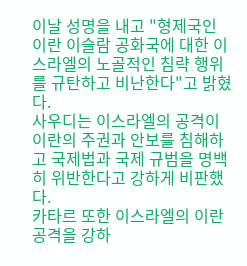이날 성명을 내고 "형제국인 이란 이슬람 공화국에 대한 이스라엘의 노골적인 침략 행위를 규탄하고 비난한다"고 밝혔다.
사우디는 이스라엘의 공격이 이란의 주권과 안보를 침해하고 국제법과 국제 규범을 명백히 위반한다고 강하게 비판했다.
카타르 또한 이스라엘의 이란 공격을 강하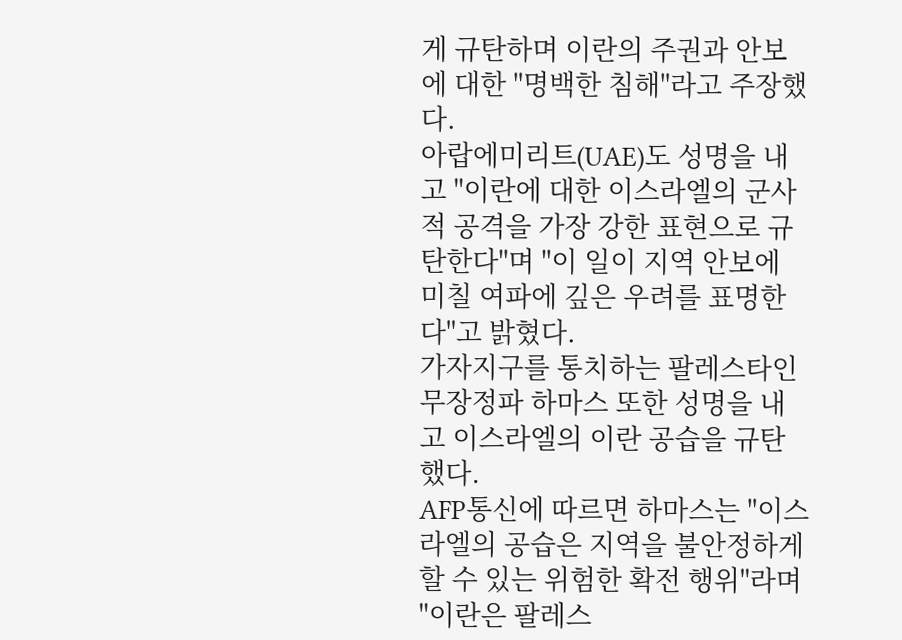게 규탄하며 이란의 주권과 안보에 대한 "명백한 침해"라고 주장했다.
아랍에미리트(UAE)도 성명을 내고 "이란에 대한 이스라엘의 군사적 공격을 가장 강한 표현으로 규탄한다"며 "이 일이 지역 안보에 미칠 여파에 깊은 우려를 표명한다"고 밝혔다.
가자지구를 통치하는 팔레스타인 무장정파 하마스 또한 성명을 내고 이스라엘의 이란 공습을 규탄했다.
AFP통신에 따르면 하마스는 "이스라엘의 공습은 지역을 불안정하게 할 수 있는 위험한 확전 행위"라며 "이란은 팔레스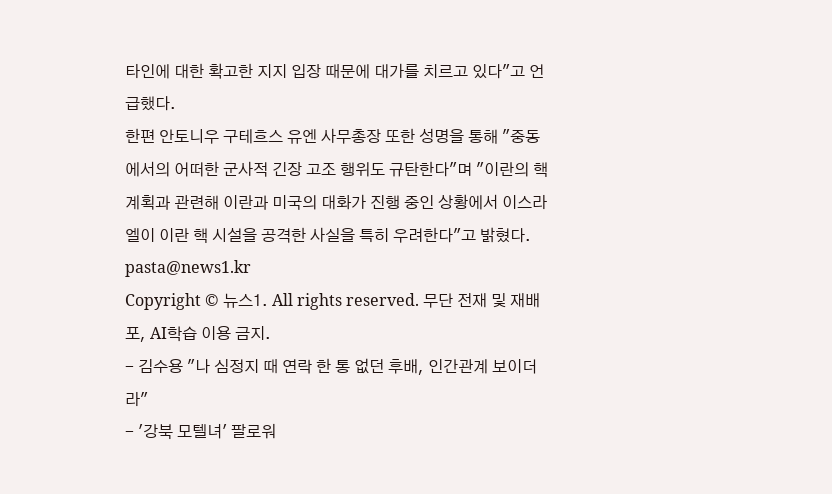타인에 대한 확고한 지지 입장 때문에 대가를 치르고 있다"고 언급했다.
한편 안토니우 구테흐스 유엔 사무총장 또한 성명을 통해 "중동에서의 어떠한 군사적 긴장 고조 행위도 규탄한다"며 "이란의 핵 계획과 관련해 이란과 미국의 대화가 진행 중인 상황에서 이스라엘이 이란 핵 시설을 공격한 사실을 특히 우려한다"고 밝혔다.
pasta@news1.kr
Copyright © 뉴스1. All rights reserved. 무단 전재 및 재배포, AI학습 이용 금지.
- 김수용 "나 심정지 때 연락 한 통 없던 후배, 인간관계 보이더라"
- '강북 모텔녀' 팔로워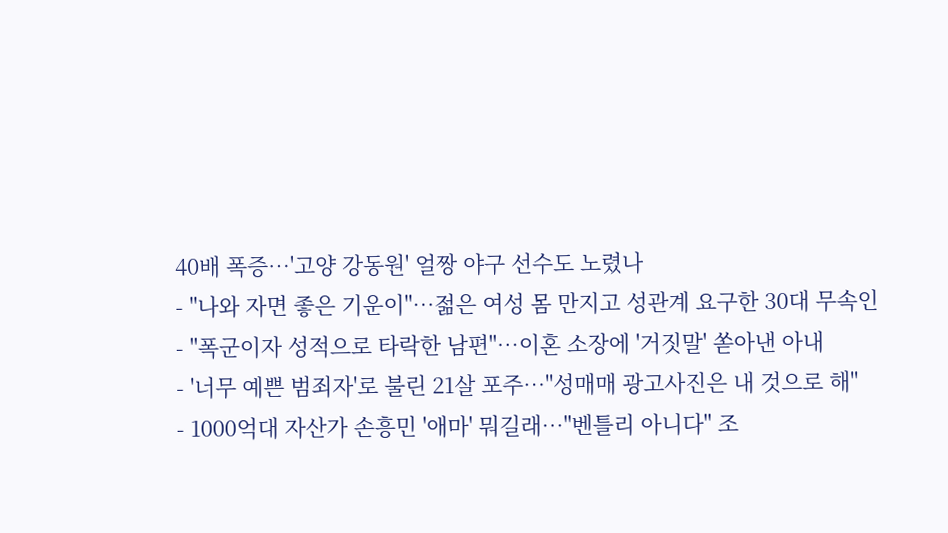40배 폭증…'고양 강동원' 얼짱 야구 선수도 노렸나
- "나와 자면 좋은 기운이"…젊은 여성 몸 만지고 성관계 요구한 30대 무속인
- "폭군이자 성적으로 타락한 남편"…이혼 소장에 '거짓말' 쏟아낸 아내
- '너무 예쁜 범죄자'로 불린 21살 포주…"성매매 광고사진은 내 것으로 해"
- 1000억대 자산가 손흥민 '애마' 뭐길래…"벤틀리 아니다" 조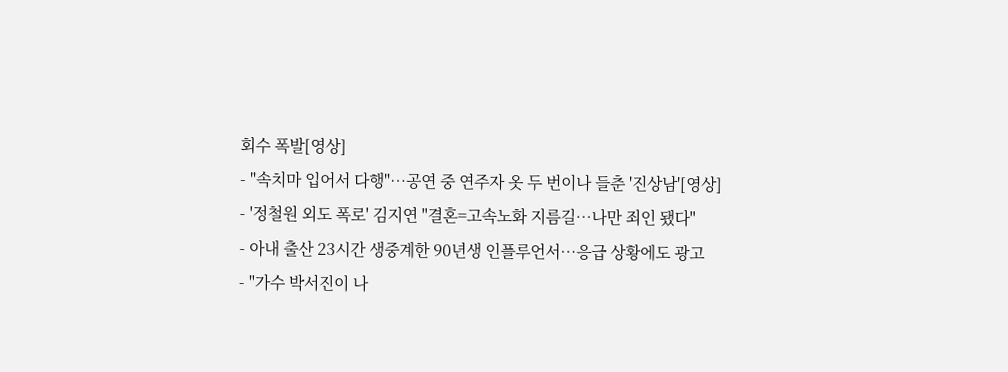회수 폭발[영상]
- "속치마 입어서 다행"…공연 중 연주자 옷 두 번이나 들춘 '진상남'[영상]
- '정철원 외도 폭로' 김지연 "결혼=고속노화 지름길…나만 죄인 됐다"
- 아내 출산 23시간 생중계한 90년생 인플루언서…응급 상황에도 광고
- "가수 박서진이 나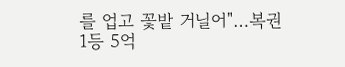를 업고 꽃밭 거닐어"…복권 1등 5억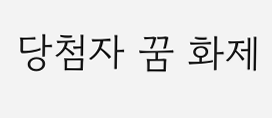당첨자 꿈 화제